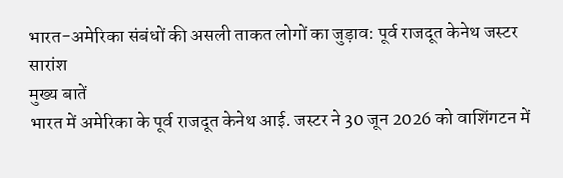भारत-अमेरिका संबंधों की असली ताकत लोगों का जुड़ाव: पूर्व राजदूत केनेथ जस्टर
सारांश
मुख्य बातें
भारत में अमेरिका के पूर्व राजदूत केनेथ आई. जस्टर ने 30 जून 2026 को वाशिंगटन में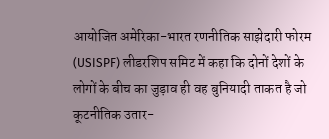आयोजित अमेरिका-भारत रणनीतिक साझेदारी फोरम (USISPF) लीडरशिप समिट में कहा कि दोनों देशों के लोगों के बीच का जुड़ाव ही वह बुनियादी ताकत है जो कूटनीतिक उतार-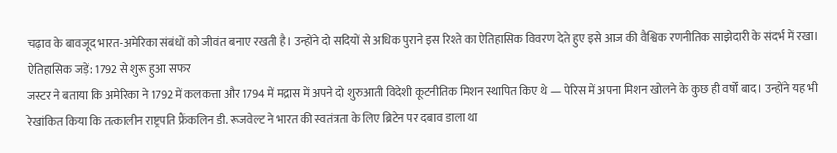चढ़ाव के बावजूद भारत-अमेरिका संबंधों को जीवंत बनाए रखती है। उन्होंने दो सदियों से अधिक पुराने इस रिश्ते का ऐतिहासिक विवरण देते हुए इसे आज की वैश्विक रणनीतिक साझेदारी के संदर्भ में रखा।
ऐतिहासिक जड़ें: 1792 से शुरू हुआ सफर
जस्टर ने बताया कि अमेरिका ने 1792 में कलकत्ता और 1794 में मद्रास में अपने दो शुरुआती विदेशी कूटनीतिक मिशन स्थापित किए थे — पेरिस में अपना मिशन खोलने के कुछ ही वर्षों बाद। उन्होंने यह भी रेखांकित किया कि तत्कालीन राष्ट्रपति फ्रैंकलिन डी. रूजवेल्ट ने भारत की स्वतंत्रता के लिए ब्रिटेन पर दबाव डाला था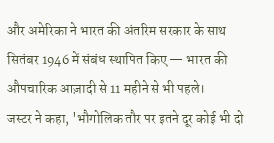और अमेरिका ने भारत की अंतरिम सरकार के साथ सितंबर 1946 में संबंध स्थापित किए — भारत की औपचारिक आज़ादी से 11 महीने से भी पहले।
जस्टर ने कहा, 'भौगोलिक तौर पर इतने दूर कोई भी दो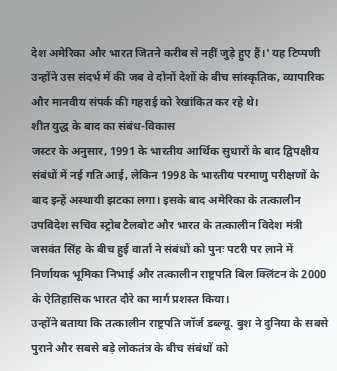देश अमेरिका और भारत जितने करीब से नहीं जुड़े हुए हैं।' यह टिप्पणी उन्होंने उस संदर्भ में की जब वे दोनों देशों के बीच सांस्कृतिक, व्यापारिक और मानवीय संपर्क की गहराई को रेखांकित कर रहे थे।
शीत युद्ध के बाद का संबंध-विकास
जस्टर के अनुसार, 1991 के भारतीय आर्थिक सुधारों के बाद द्विपक्षीय संबंधों में नई गति आई, लेकिन 1998 के भारतीय परमाणु परीक्षणों के बाद इन्हें अस्थायी झटका लगा। इसके बाद अमेरिका के तत्कालीन उपविदेश सचिव स्ट्रोब टैलबोट और भारत के तत्कालीन विदेश मंत्री जसवंत सिंह के बीच हुई वार्ता ने संबंधों को पुनः पटरी पर लाने में निर्णायक भूमिका निभाई और तत्कालीन राष्ट्रपति बिल क्लिंटन के 2000 के ऐतिहासिक भारत दौरे का मार्ग प्रशस्त किया।
उन्होंने बताया कि तत्कालीन राष्ट्रपति जॉर्ज डब्ल्यू. बुश ने दुनिया के सबसे पुराने और सबसे बड़े लोकतंत्र के बीच संबंधों को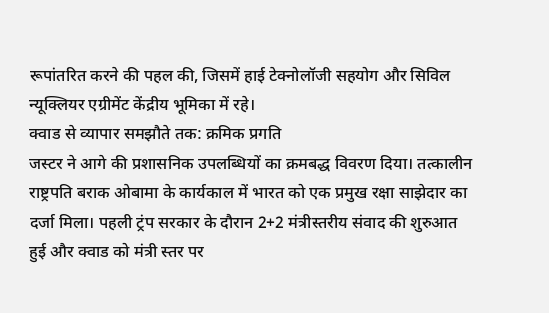रूपांतरित करने की पहल की, जिसमें हाई टेक्नोलॉजी सहयोग और सिविल न्यूक्लियर एग्रीमेंट केंद्रीय भूमिका में रहे।
क्वाड से व्यापार समझौते तक: क्रमिक प्रगति
जस्टर ने आगे की प्रशासनिक उपलब्धियों का क्रमबद्ध विवरण दिया। तत्कालीन राष्ट्रपति बराक ओबामा के कार्यकाल में भारत को एक प्रमुख रक्षा साझेदार का दर्जा मिला। पहली ट्रंप सरकार के दौरान 2+2 मंत्रीस्तरीय संवाद की शुरुआत हुई और क्वाड को मंत्री स्तर पर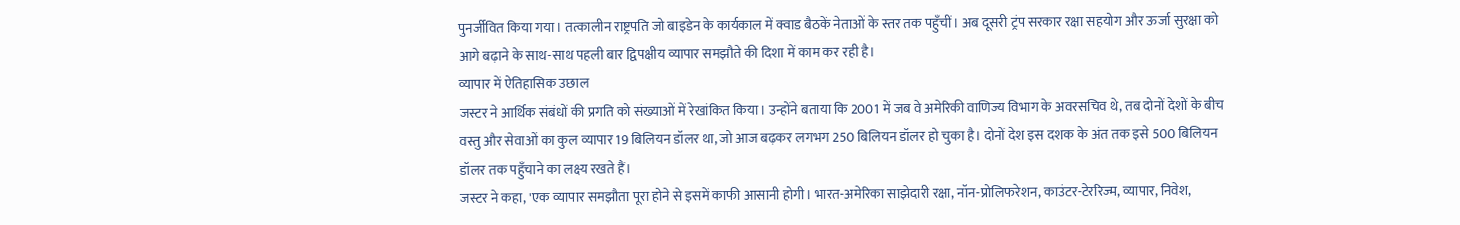पुनर्जीवित किया गया। तत्कालीन राष्ट्रपति जो बाइडेन के कार्यकाल में क्वाड बैठकें नेताओं के स्तर तक पहुँचीं। अब दूसरी ट्रंप सरकार रक्षा सहयोग और ऊर्जा सुरक्षा को आगे बढ़ाने के साथ-साथ पहली बार द्विपक्षीय व्यापार समझौते की दिशा में काम कर रही है।
व्यापार में ऐतिहासिक उछाल
जस्टर ने आर्थिक संबंधों की प्रगति को संख्याओं में रेखांकित किया। उन्होंने बताया कि 2001 में जब वे अमेरिकी वाणिज्य विभाग के अवरसचिव थे, तब दोनों देशों के बीच वस्तु और सेवाओं का कुल व्यापार 19 बिलियन डॉलर था, जो आज बढ़कर लगभग 250 बिलियन डॉलर हो चुका है। दोनों देश इस दशक के अंत तक इसे 500 बिलियन डॉलर तक पहुँचाने का लक्ष्य रखते हैं।
जस्टर ने कहा, 'एक व्यापार समझौता पूरा होने से इसमें काफी आसानी होगी। भारत-अमेरिका साझेदारी रक्षा, नॉन-प्रोलिफरेशन, काउंटर-टेररिज्म, व्यापार, निवेश,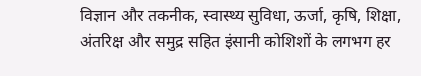विज्ञान और तकनीक, स्वास्थ्य सुविधा, ऊर्जा, कृषि, शिक्षा, अंतरिक्ष और समुद्र सहित इंसानी कोशिशों के लगभग हर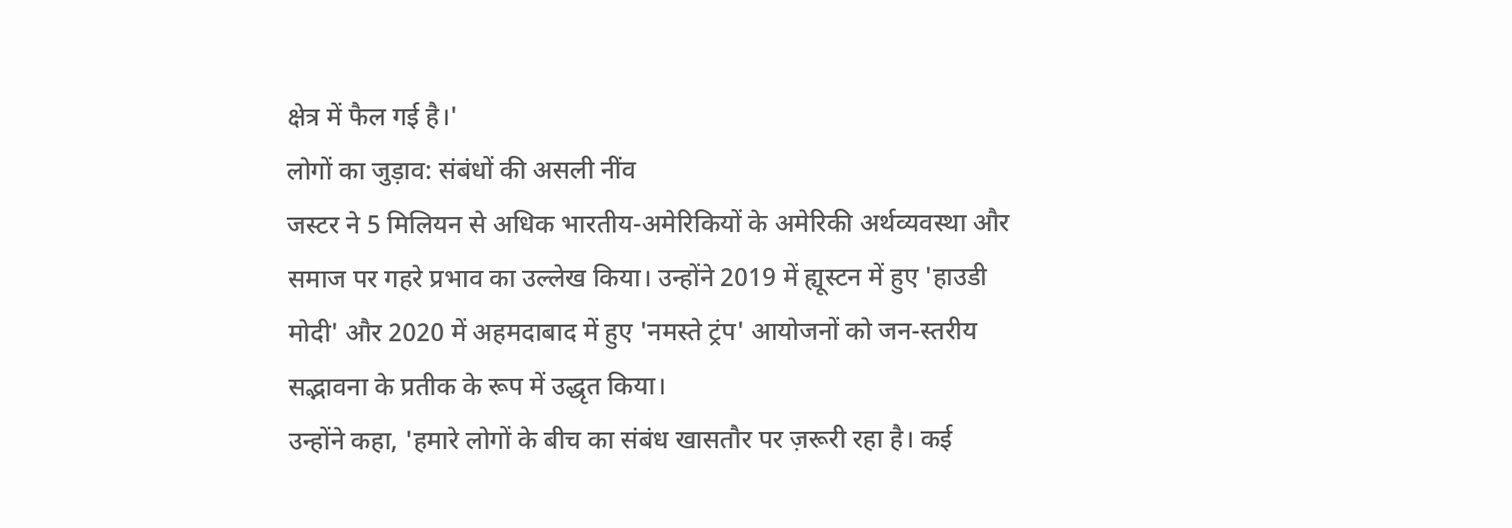क्षेत्र में फैल गई है।'
लोगों का जुड़ाव: संबंधों की असली नींव
जस्टर ने 5 मिलियन से अधिक भारतीय-अमेरिकियों के अमेरिकी अर्थव्यवस्था और समाज पर गहरे प्रभाव का उल्लेख किया। उन्होंने 2019 में ह्यूस्टन में हुए 'हाउडी मोदी' और 2020 में अहमदाबाद में हुए 'नमस्ते ट्रंप' आयोजनों को जन-स्तरीय सद्भावना के प्रतीक के रूप में उद्धृत किया।
उन्होंने कहा, 'हमारे लोगों के बीच का संबंध खासतौर पर ज़रूरी रहा है। कई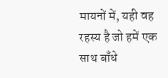मायनों में, यही वह रहस्य है जो हमें एक साथ बाँधे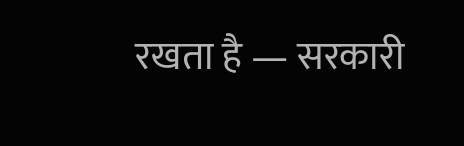रखता है — सरकारी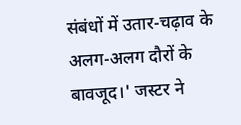संबंधों में उतार-चढ़ाव के अलग-अलग दौरों के बावजूद।' जस्टर ने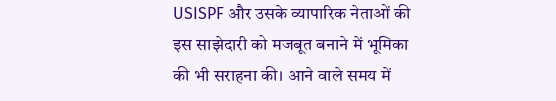USISPF और उसके व्यापारिक नेताओं की इस साझेदारी को मजबूत बनाने में भूमिका की भी सराहना की। आने वाले समय में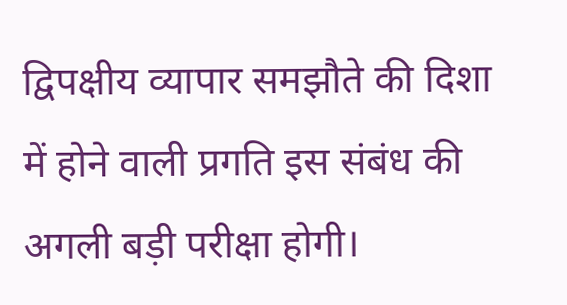द्विपक्षीय व्यापार समझौते की दिशा में होने वाली प्रगति इस संबंध की अगली बड़ी परीक्षा होगी।